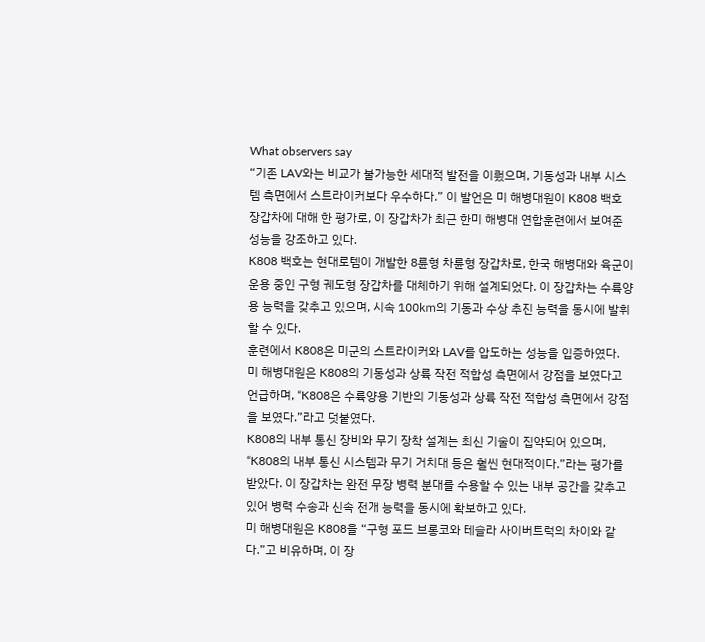What observers say
“기존 LAV와는 비교가 불가능한 세대적 발전을 이뤘으며, 기동성과 내부 시스템 측면에서 스트라이커보다 우수하다.” 이 발언은 미 해병대원이 K808 백호 장갑차에 대해 한 평가로, 이 장갑차가 최근 한미 해병대 연합훈련에서 보여준 성능을 강조하고 있다.
K808 백호는 현대로템이 개발한 8륜형 차륜형 장갑차로, 한국 해병대와 육군이 운용 중인 구형 궤도형 장갑차를 대체하기 위해 설계되었다. 이 장갑차는 수륙양용 능력을 갖추고 있으며, 시속 100㎞의 기동과 수상 추진 능력을 동시에 발휘할 수 있다.
훈련에서 K808은 미군의 스트라이커와 LAV를 압도하는 성능을 입증하였다. 미 해병대원은 K808의 기동성과 상륙 작전 적합성 측면에서 강점을 보였다고 언급하며, “K808은 수륙양용 기반의 기동성과 상륙 작전 적합성 측면에서 강점을 보였다.”라고 덧붙였다.
K808의 내부 통신 장비와 무기 장착 설계는 최신 기술이 집약되어 있으며, “K808의 내부 통신 시스템과 무기 거치대 등은 훨씬 현대적이다.”라는 평가를 받았다. 이 장갑차는 완전 무장 병력 분대를 수용할 수 있는 내부 공간을 갖추고 있어 병력 수송과 신속 전개 능력을 동시에 확보하고 있다.
미 해병대원은 K808을 “구형 포드 브롱코와 테슬라 사이버트럭의 차이와 같다.”고 비유하며, 이 장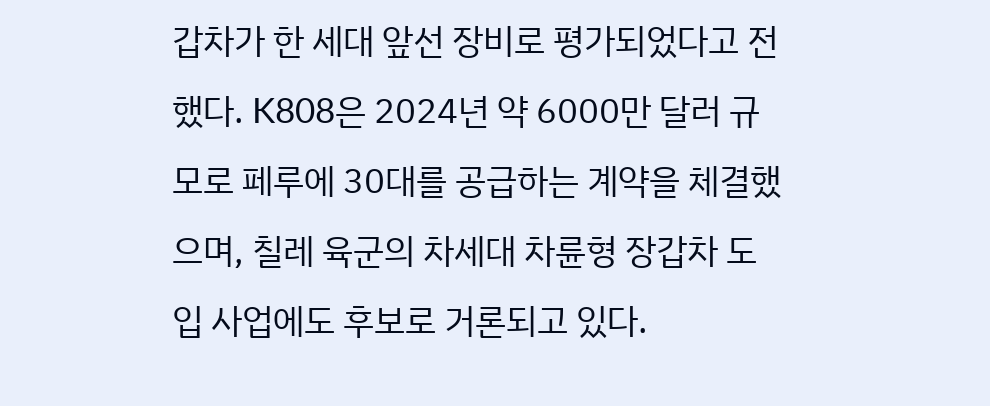갑차가 한 세대 앞선 장비로 평가되었다고 전했다. K808은 2024년 약 6000만 달러 규모로 페루에 30대를 공급하는 계약을 체결했으며, 칠레 육군의 차세대 차륜형 장갑차 도입 사업에도 후보로 거론되고 있다.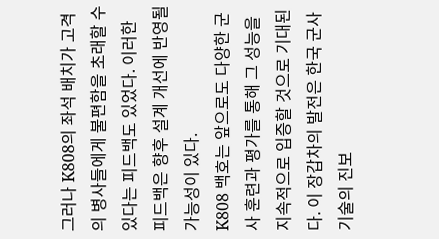그러나 K808의 좌석 배치가 고격의 병사들에게 불편함을 초래할 수 있다는 피드백도 있었다. 이러한 피드백은 향후 설계 개선에 반영될 가능성이 있다.
K808 백호는 앞으로도 다양한 군사 훈련과 평가를 통해 그 성능을 지속적으로 입증할 것으로 기대된다. 이 장갑차의 발전은 한국 군사 기술의 진보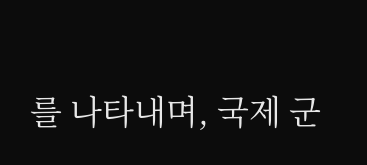를 나타내며, 국제 군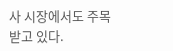사 시장에서도 주목받고 있다.